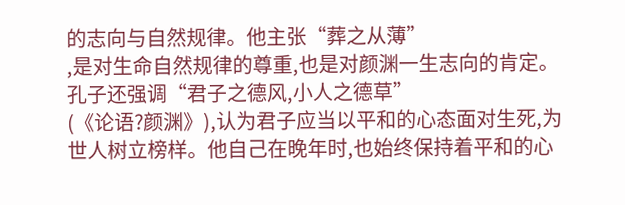的志向与自然规律。他主张“葬之从薄”
,是对生命自然规律的尊重,也是对颜渊一生志向的肯定。
孔子还强调“君子之德风,小人之德草”
(《论语?颜渊》),认为君子应当以平和的心态面对生死,为世人树立榜样。他自己在晚年时,也始终保持着平和的心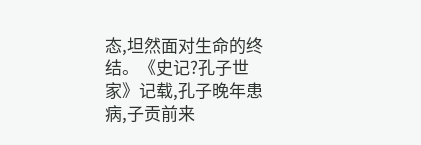态,坦然面对生命的终结。《史记?孔子世家》记载,孔子晚年患病,子贡前来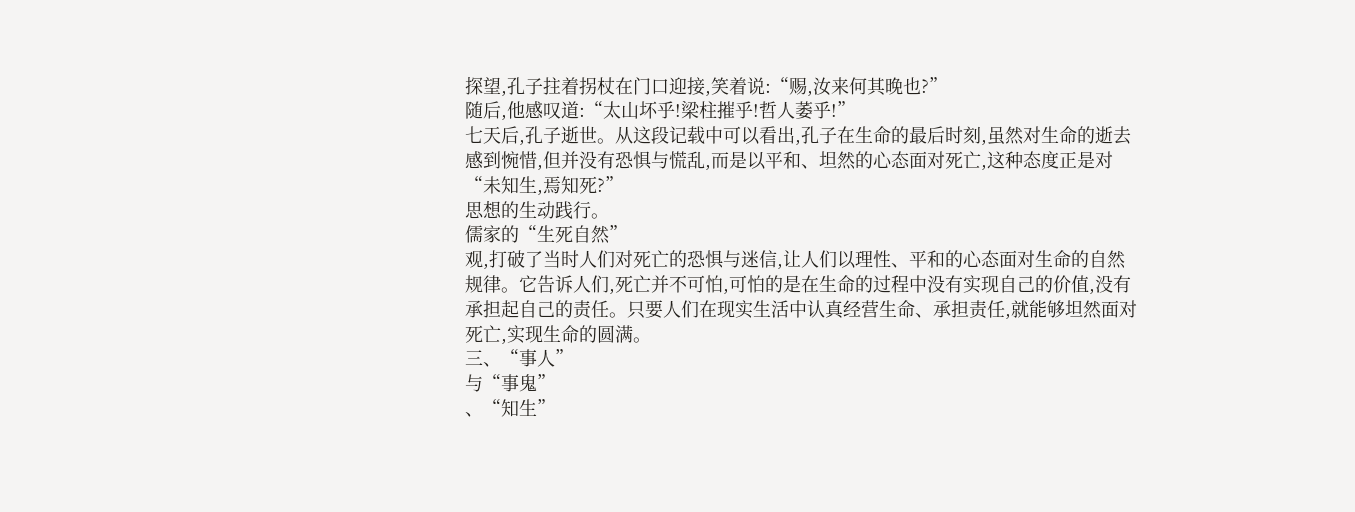探望,孔子拄着拐杖在门口迎接,笑着说:“赐,汝来何其晚也?”
随后,他感叹道:“太山坏乎!梁柱摧乎!哲人萎乎!”
七天后,孔子逝世。从这段记载中可以看出,孔子在生命的最后时刻,虽然对生命的逝去感到惋惜,但并没有恐惧与慌乱,而是以平和、坦然的心态面对死亡,这种态度正是对“未知生,焉知死?”
思想的生动践行。
儒家的“生死自然”
观,打破了当时人们对死亡的恐惧与迷信,让人们以理性、平和的心态面对生命的自然规律。它告诉人们,死亡并不可怕,可怕的是在生命的过程中没有实现自己的价值,没有承担起自己的责任。只要人们在现实生活中认真经营生命、承担责任,就能够坦然面对死亡,实现生命的圆满。
三、“事人”
与“事鬼”
、“知生”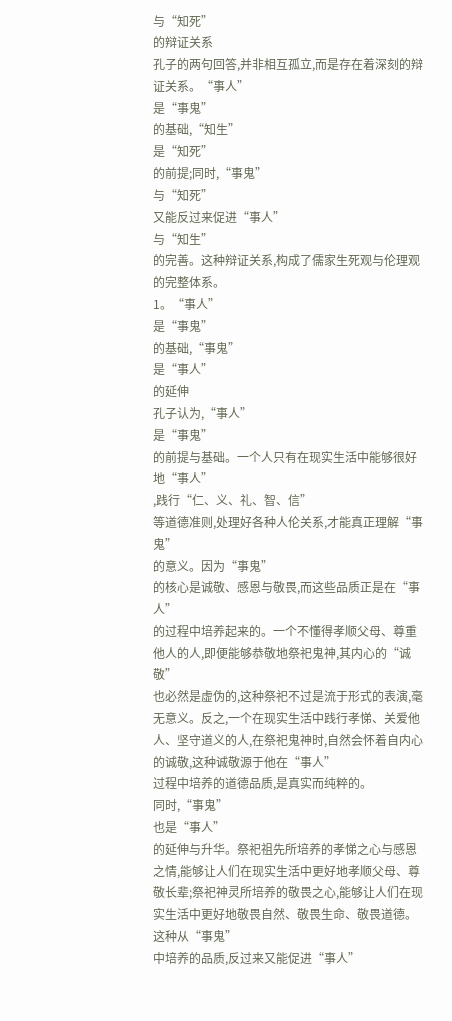与“知死”
的辩证关系
孔子的两句回答,并非相互孤立,而是存在着深刻的辩证关系。“事人”
是“事鬼”
的基础,“知生”
是“知死”
的前提;同时,“事鬼”
与“知死”
又能反过来促进“事人”
与“知生”
的完善。这种辩证关系,构成了儒家生死观与伦理观的完整体系。
1。“事人”
是“事鬼”
的基础,“事鬼”
是“事人”
的延伸
孔子认为,“事人”
是“事鬼”
的前提与基础。一个人只有在现实生活中能够很好地“事人”
,践行“仁、义、礼、智、信”
等道德准则,处理好各种人伦关系,才能真正理解“事鬼”
的意义。因为“事鬼”
的核心是诚敬、感恩与敬畏,而这些品质正是在“事人”
的过程中培养起来的。一个不懂得孝顺父母、尊重他人的人,即便能够恭敬地祭祀鬼神,其内心的“诚敬”
也必然是虚伪的,这种祭祀不过是流于形式的表演,毫无意义。反之,一个在现实生活中践行孝悌、关爱他人、坚守道义的人,在祭祀鬼神时,自然会怀着自内心的诚敬,这种诚敬源于他在“事人”
过程中培养的道德品质,是真实而纯粹的。
同时,“事鬼”
也是“事人”
的延伸与升华。祭祀祖先所培养的孝悌之心与感恩之情,能够让人们在现实生活中更好地孝顺父母、尊敬长辈;祭祀神灵所培养的敬畏之心,能够让人们在现实生活中更好地敬畏自然、敬畏生命、敬畏道德。这种从“事鬼”
中培养的品质,反过来又能促进“事人”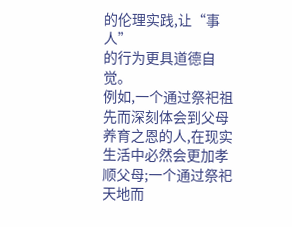的伦理实践,让“事人”
的行为更具道德自觉。
例如,一个通过祭祀祖先而深刻体会到父母养育之恩的人,在现实生活中必然会更加孝顺父母;一个通过祭祀天地而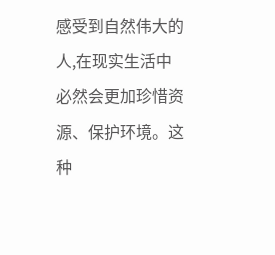感受到自然伟大的人,在现实生活中必然会更加珍惜资源、保护环境。这种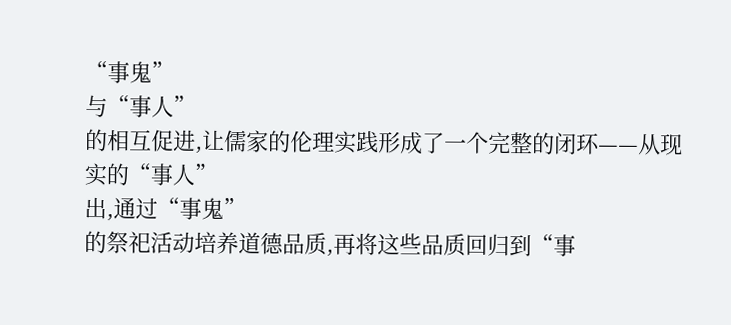“事鬼”
与“事人”
的相互促进,让儒家的伦理实践形成了一个完整的闭环——从现实的“事人”
出,通过“事鬼”
的祭祀活动培养道德品质,再将这些品质回归到“事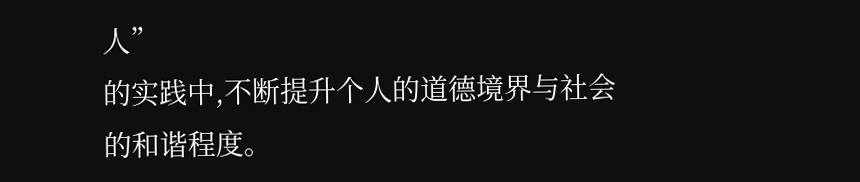人”
的实践中,不断提升个人的道德境界与社会的和谐程度。